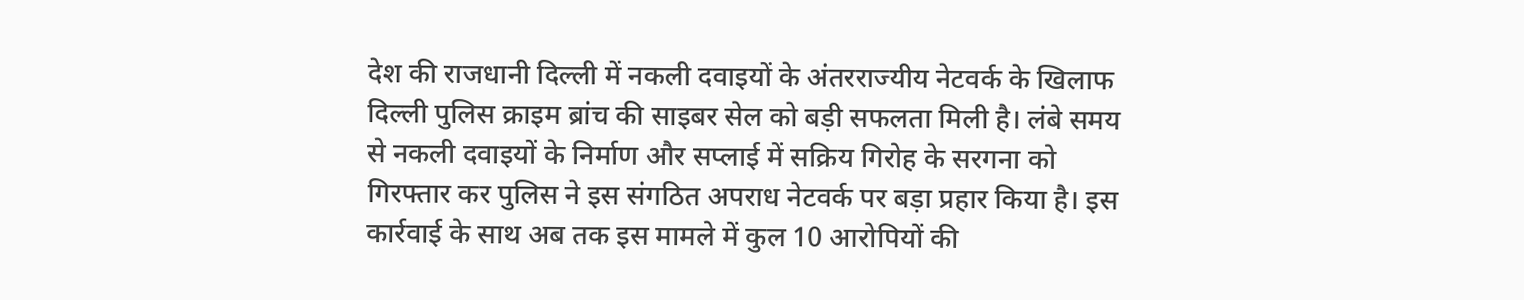देश की राजधानी दिल्ली में नकली दवाइयों के अंतरराज्यीय नेटवर्क के खिलाफ दिल्ली पुलिस क्राइम ब्रांच की साइबर सेल को बड़ी सफलता मिली है। लंबे समय से नकली दवाइयों के निर्माण और सप्लाई में सक्रिय गिरोह के सरगना को गिरफ्तार कर पुलिस ने इस संगठित अपराध नेटवर्क पर बड़ा प्रहार किया है। इस कार्रवाई के साथ अब तक इस मामले में कुल 10 आरोपियों की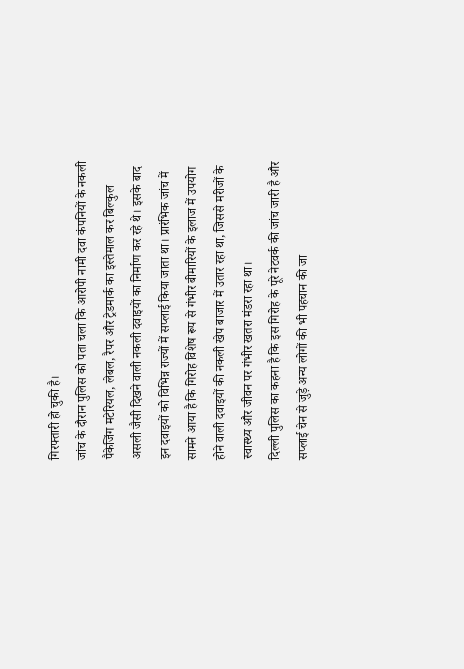गिरफ्तारी हो चुकी है।
जांच के दौरान पुलिस को पता चला कि आरोपी नामी दवा कंपनियों के नकली पैकेजिंग मटेरियल, लेबल, रैपर और ट्रेडमार्क का इस्तेमाल कर बिल्कुल असली जैसी दिखने वाली नकली दवाइयों का निर्माण कर रहे थे। इसके बाद इन दवाइयों को विभिन्न राज्यों में सप्लाई किया जाता था। प्रारंभिक जांच में सामने आया है कि गिरोह विशेष रूप से गंभीर बीमारियों के इलाज में उपयोग होने वाली दवाइयों की नकली खेप बाजार में उतार रहा था, जिससे मरीजों के स्वास्थ्य और जीवन पर गंभीर खतरा मंडरा रहा था।
दिल्ली पुलिस का कहना है कि इस गिरोह के पूरे नेटवर्क की जांच जारी है और सप्लाई चेन से जुड़े अन्य लोगों की भी पहचान की जा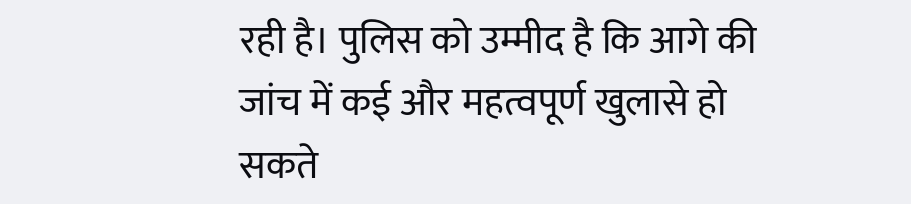रही है। पुलिस को उम्मीद है कि आगे की जांच में कई और महत्वपूर्ण खुलासे हो सकते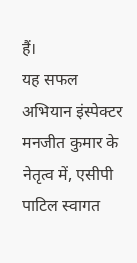हैं।
यह सफल अभियान इंस्पेक्टर मनजीत कुमार के नेतृत्व में, एसीपी पाटिल स्वागत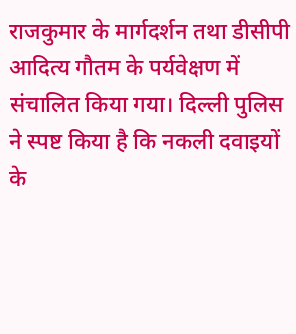राजकुमार के मार्गदर्शन तथा डीसीपी आदित्य गौतम के पर्यवेक्षण में संचालित किया गया। दिल्ली पुलिस ने स्पष्ट किया है कि नकली दवाइयों के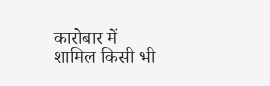कारोबार में शामिल किसी भी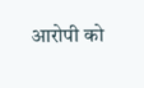आरोपी को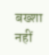बख्शा नहीं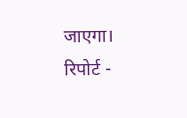जाएगा।
रिपोर्ट -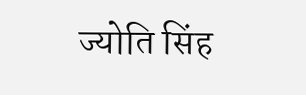ज्योति सिंह